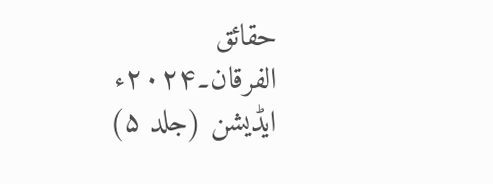حقائق الفرقان۔۲۰۲۴ء ایڈیشن (جلد ۵)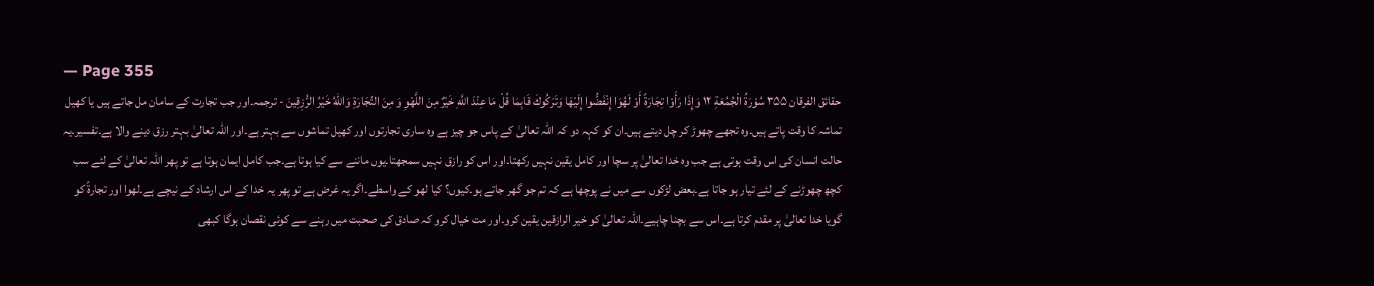— Page 355
حقائق الفرقان ۳۵۵ سُوْرَةُ الْجُمُعَةِ ١٢ وَإِذَا رَأَوْا تِجَارَةً أَوْ لَهُوَا إِنْفَضُّوا إِلَيْهَا وَتَرَكُوكَ قَابِمَا قُلْ مَا عِنْدَ اللَّهِ خَيْرٌ مِنَ اللَّهْوِ وَ مِنَ التِّجَارَةِ وَاللهُ خَيْرُ الرُّزِقِينَ - ترجمہ۔اور جب تجارت کے سامان مل جاتے ہیں یا کھیل تماشہ کا وقت پاتے ہیں۔وہ تجھے چھوڑ کر چل دیتے ہیں۔ان کو کہہ دو کہ اللہ تعالیٰ کے پاس جو چیز ہے وہ ساری تجارتوں اور کھیل تماشوں سے بہتر ہے۔اور اللہ تعالیٰ بہتر رزق دینے والا ہے۔تفسیر۔یہ حالت انسان کی اس وقت ہوتی ہے جب وہ خدا تعالیٰ پر سچا اور کامل یقین نہیں رکھتا۔اور اس کو رازق نہیں سمجھتا۔یوں ماننے سے کیا ہوتا ہے۔جب کامل ایمان ہوتا ہے تو پھر اللہ تعالیٰ کے لئے سب کچھ چھوڑنے کے لئے تیار ہو جاتا ہے۔بعض لڑکوں سے میں نے پوچھا ہے کہ تم جو گھر جاتے ہو۔کیوں؟ کیا لھو کے واسطے۔اگر یہ غرض ہے تو پھر یہ خدا کے اس ارشاد کے نیچے ہے۔لھوا اور تجارةً کو گویا خدا تعالیٰ پر مقدم کرتا ہے۔اس سے بچنا چاہیے۔اللہ تعالیٰ کو خیر الرازقین یقین کرو۔اور مت خیال کرو کہ صادق کی صحبت میں رہنے سے کوئی نقصان ہوگا کبھی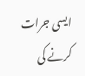ایسی جرات کرنے کی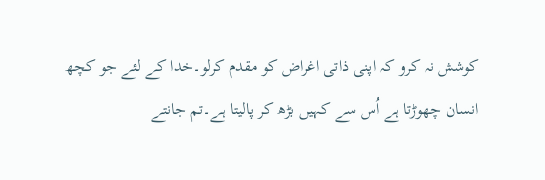کوشش نہ کرو کہ اپنی ذاتی اغراض کو مقدم کرلو۔خدا کے لئے جو کچھ انسان چھوڑتا ہے اُس سے کہیں بڑھ کر پالیتا ہے۔تم جانتے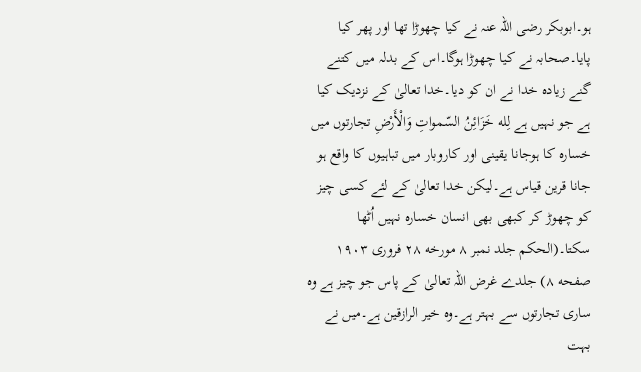ہو۔ابوبکر رضی اللہ عنہ نے کیا چھوڑا تھا اور پھر کیا پایا۔صحابہ نے کیا چھوڑا ہوگا۔اس کے بدلہ میں کتنے گنے زیادہ خدا نے ان کو دیا۔خدا تعالیٰ کے نزدیک کیا ہے جو نہیں ہے لِله خَزَائِنُ السّمواتِ وَالْأَرْضِ تجارتوں میں خسارہ کا ہوجانا یقینی اور کاروبار میں تباہیوں کا واقع ہو جانا قرین قیاس ہے۔لیکن خدا تعالیٰ کے لئے کسی چیز کو چھوڑ کر کبھی بھی انسان خسارہ نہیں اُٹھا سکتا۔(الحکم جلد نمبر ۸ مورخه ۲۸ فروری ۱۹۰۳ صفحه ۸) جلدے غرض اللہ تعالیٰ کے پاس جو چیز ہے وہ ساری تجارتوں سے بہتر ہے۔وہ خیر الرازقین ہے۔میں نے بہت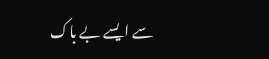سے ایسے بے باک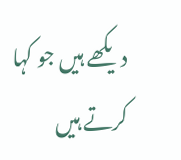دیکھے ہیں جو کہا کرتے ہیں